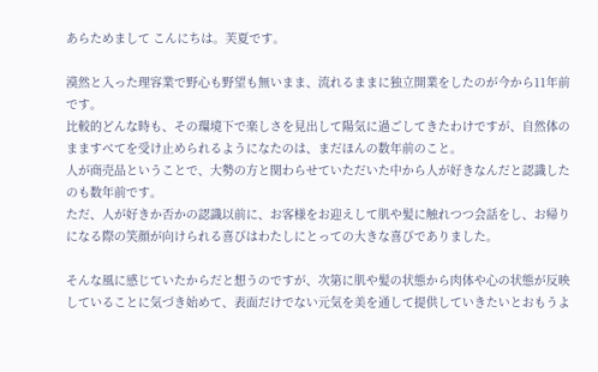あらためまして こんにちは。芙夏です。

漠然と入った理容業で野心も野望も無いまま、流れるままに独立開業をしたのが今から11年前です。
比較的どんな時も、その環境下で楽しさを見出して陽気に過ごしてきたわけですが、自然体のまますべてを受け止められるようになたのは、まだほんの数年前のこと。
人が商売品ということで、大勢の方と関わらせていただいた中から人が好きなんだと認識したのも数年前です。
ただ、人が好きか否かの認識以前に、お客様をお迎えして肌や髪に触れつつ会話をし、お帰りになる際の笑顔が向けられる喜びはわたしにとっての大きな喜びでありました。

そんな風に感じていたからだと想うのですが、次第に肌や髪の状態から肉体や心の状態が反映していることに気づき始めて、表面だけでない元気を美を通して提供していきたいとおもうよ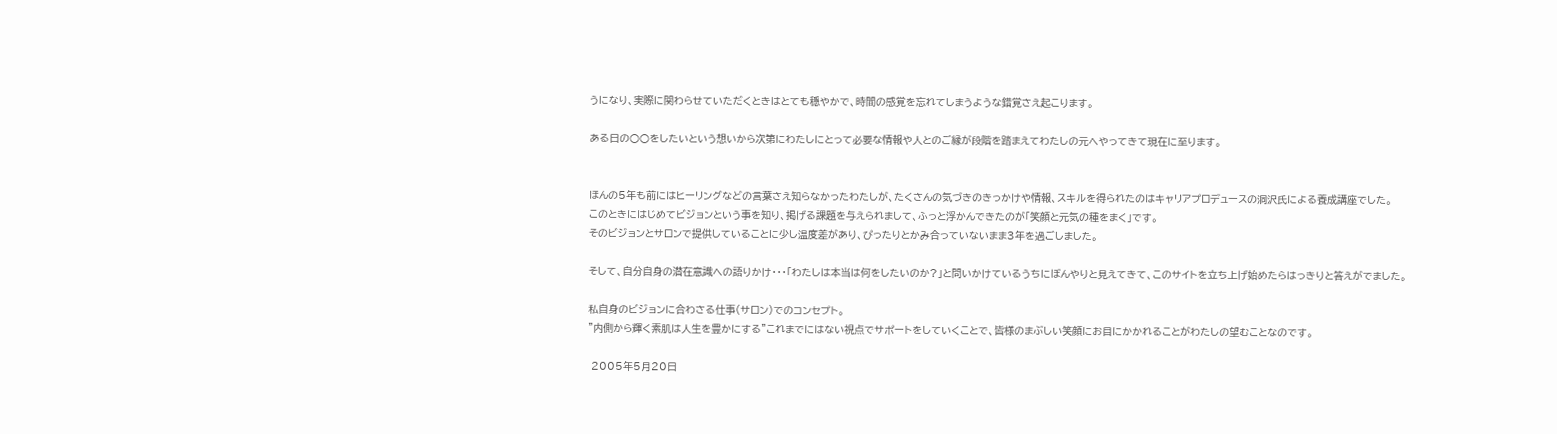うになり、実際に関わらせていただくときはとても穏やかで、時間の感覚を忘れてしまうような錯覚さえ起こります。

ある日の○○をしたいという想いから次第にわたしにとって必要な情報や人とのご縁が段階を踏まえてわたしの元へやってきて現在に至ります。


ほんの5年も前にはヒーリングなどの言葉さえ知らなかったわたしが、たくさんの気づきのきっかけや情報、スキルを得られたのはキャリアプロデュースの洞沢氏による養成講座でした。
このときにはじめてビジョンという事を知り、掲げる課題を与えられまして、ふっと浮かんできたのが「笑顔と元気の種をまく」です。
そのビジョンとサロンで提供していることに少し温度差があり、ぴったりとかみ合っていないまま3年を過ごしました。

そして、自分自身の潜在意識への語りかけ・・・「わたしは本当は何をしたいのか?」と問いかけているうちにぼんやりと見えてきて、このサイトを立ち上げ始めたらはっきりと答えがでました。

私自身のビジョンに合わさる仕事(サロン)でのコンセプト。
"内側から輝く素肌は人生を豊かにする"これまでにはない視点でサポートをしていくことで、皆様のまぶしい笑顔にお目にかかれることがわたしの望むことなのです。

 2005年5月20日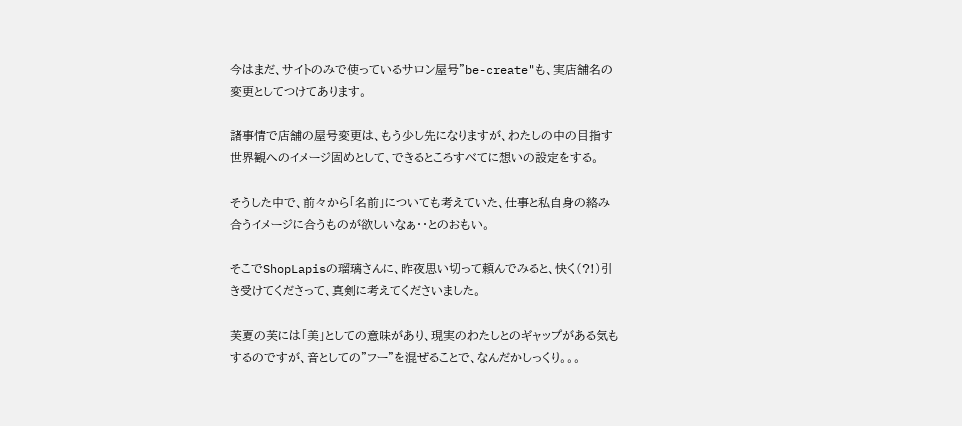今はまだ、サイトのみで使っているサロン屋号"be-create"も、実店舗名の変更としてつけてあります。

諸事情で店舗の屋号変更は、もう少し先になりますが、わたしの中の目指す世界観へのイメージ固めとして、できるところすべてに想いの設定をする。

そうした中で、前々から「名前」についても考えていた、仕事と私自身の絡み合うイメージに合うものが欲しいなぁ・・とのおもい。

そこでShopLapisの瑠璃さんに、昨夜思い切って頼んでみると、快く(?!)引き受けてくださって、真剣に考えてくださいました。

芙夏の芙には「美」としての意味があり、現実のわたしとのギャップがある気もするのですが、音としての"フー"を混ぜることで、なんだかしっくり。。。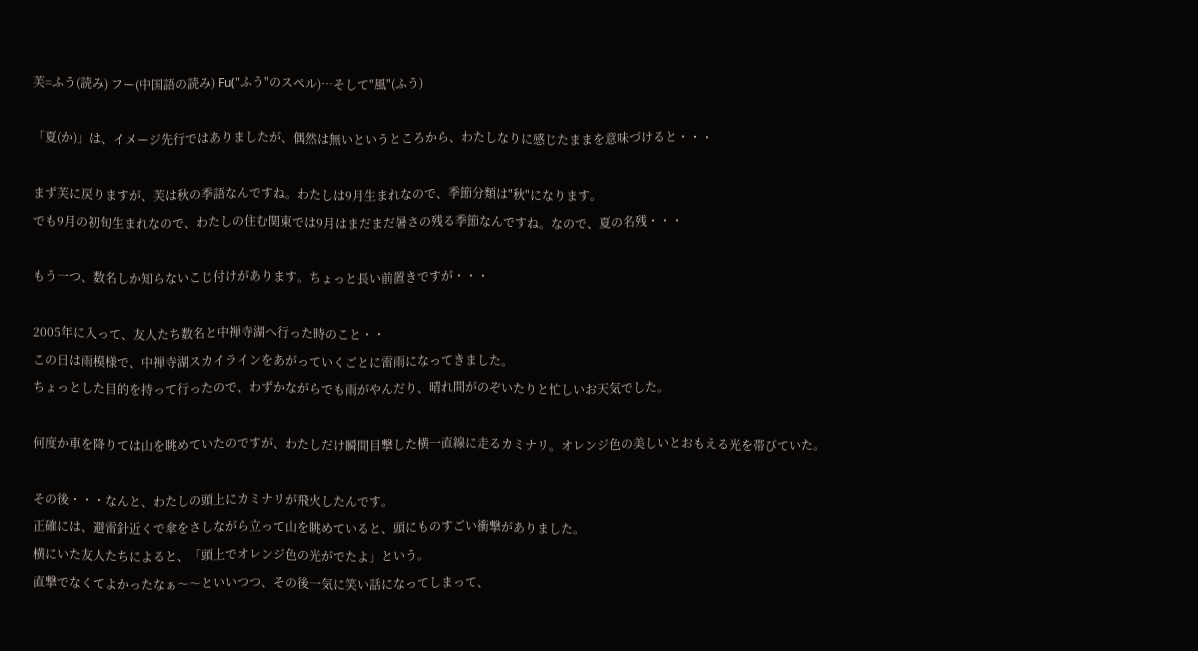芙=ふう(読み) フー(中国語の読み) Fu("ふう"のスペル)…そして"風"(ふう)

「夏(か)」は、イメージ先行ではありましたが、偶然は無いというところから、わたしなりに感じたままを意味づけると・・・

まず芙に戻りますが、芙は秋の季語なんですね。わたしは9月生まれなので、季節分類は"秋"になります。
でも9月の初旬生まれなので、わたしの住む関東では9月はまだまだ暑さの残る季節なんですね。なので、夏の名残・・・

もう一つ、数名しか知らないこじ付けがあります。ちょっと長い前置きですが・・・

2005年に入って、友人たち数名と中禅寺湖へ行った時のこと・・
この日は雨模様で、中禅寺湖スカイラインをあがっていくごとに雷雨になってきました。
ちょっとした目的を持って行ったので、わずかながらでも雨がやんだり、晴れ間がのぞいたりと忙しいお天気でした。

何度か車を降りては山を眺めていたのですが、わたしだけ瞬間目撃した横一直線に走るカミナリ。オレンジ色の美しいとおもえる光を帯びていた。

その後・・・なんと、わたしの頭上にカミナリが飛火したんです。
正確には、避雷針近くで傘をさしながら立って山を眺めていると、頭にものすごい衝撃がありました。
横にいた友人たちによると、「頭上でオレンジ色の光がでたよ」という。
直撃でなくてよかったなぁ〜〜といいつつ、その後一気に笑い話になってしまって、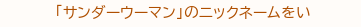「サンダーウーマン」のニックネームをい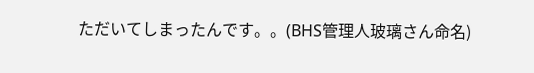ただいてしまったんです。。(BHS管理人玻璃さん命名)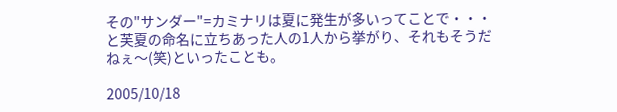その"サンダー"=カミナリは夏に発生が多いってことで・・・と芙夏の命名に立ちあった人の1人から挙がり、それもそうだねぇ〜(笑)といったことも。

2005/10/18